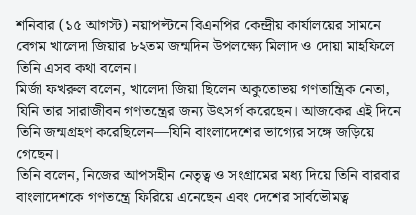শনিবার (১৫ আগস্ট) নয়াপল্টনে বিএনপির কেন্দ্রীয় কার্যালয়ের সামনে বেগম খালেদা জিয়ার ৮২তম জন্মদিন উপলক্ষ্যে মিলাদ ও দোয়া মাহফিলে তিনি এসব কথা বলেন।
মির্জা ফখরুল বলেন, খালেদা জিয়া ছিলেন অকুতোভয় গণতান্ত্রিক নেতা, যিনি তার সারাজীবন গণতন্ত্রের জন্য উৎসর্গ করেছেন। আজকের এই দিনে তিনি জন্মগ্রহণ করেছিলেন—যিনি বাংলাদেশের ভাগ্যের সঙ্গে জড়িয়ে গেছেন।
তিনি বলেন, নিজের আপসহীন নেতৃত্ব ও সংগ্রামের মধ্য দিয়ে তিনি বারবার বাংলাদেশকে গণতন্ত্রে ফিরিয়ে এনেছেন এবং দেশের সার্বভৌমত্ব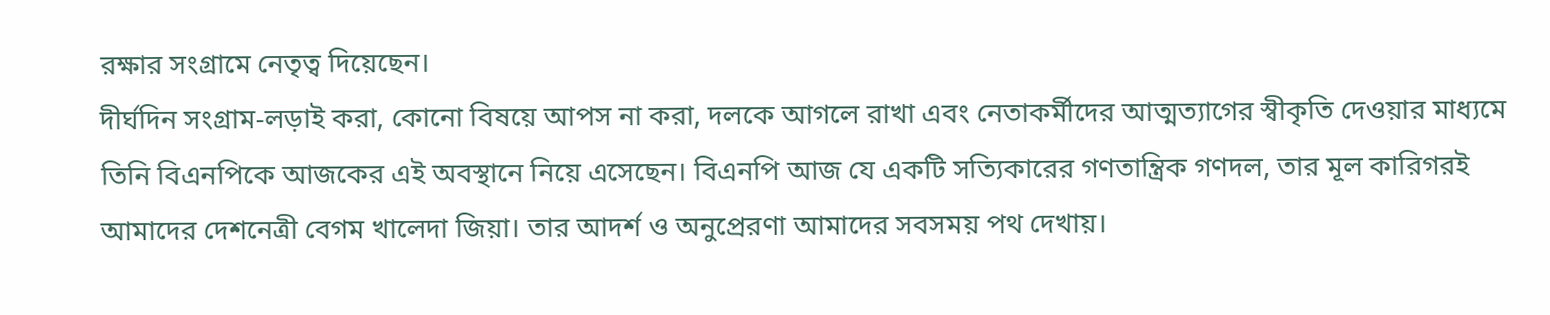রক্ষার সংগ্রামে নেতৃত্ব দিয়েছেন।
দীর্ঘদিন সংগ্রাম-লড়াই করা, কোনো বিষয়ে আপস না করা, দলকে আগলে রাখা এবং নেতাকর্মীদের আত্মত্যাগের স্বীকৃতি দেওয়ার মাধ্যমে তিনি বিএনপিকে আজকের এই অবস্থানে নিয়ে এসেছেন। বিএনপি আজ যে একটি সত্যিকারের গণতান্ত্রিক গণদল, তার মূল কারিগরই আমাদের দেশনেত্রী বেগম খালেদা জিয়া। তার আদর্শ ও অনুপ্রেরণা আমাদের সবসময় পথ দেখায়।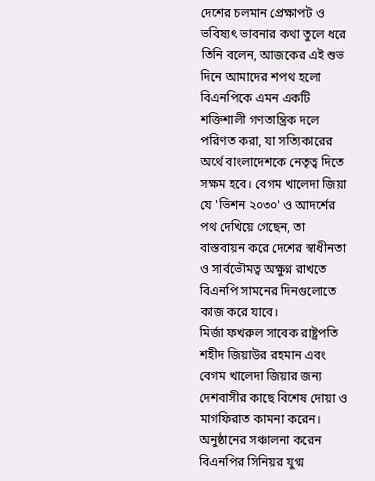দেশের চলমান প্রেক্ষাপট ও ভবিষ্যৎ ভাবনার কথা তুলে ধরে তিনি বলেন, আজকের এই শুভ দিনে আমাদের শপথ হলো বিএনপিকে এমন একটি শক্তিশালী গণতান্ত্রিক দলে পরিণত করা, যা সত্যিকারের অর্থে বাংলাদেশকে নেতৃত্ব দিতে সক্ষম হবে। বেগম খালেদা জিয়া যে 'ভিশন ২০৩০' ও আদর্শের পথ দেখিয়ে গেছেন, তা বাস্তবায়ন করে দেশের স্বাধীনতা ও সার্বভৌমত্ব অক্ষুণ্ন রাখতে বিএনপি সামনের দিনগুলোতে কাজ করে যাবে।
মির্জা ফখরুল সাবেক রাষ্ট্রপতি শহীদ জিয়াউর রহমান এবং বেগম খালেদা জিয়ার জন্য দেশবাসীর কাছে বিশেষ দোয়া ও মাগফিরাত কামনা করেন।
অনুষ্ঠানের সঞ্চালনা করেন বিএনপির সিনিয়র যুগ্ম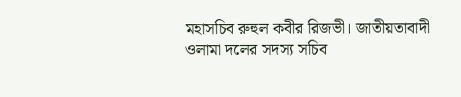মহাসচিব রুহুল কবীর রিজভী। জাতীয়তাবাদী ওলামা দলের সদস্য সচিব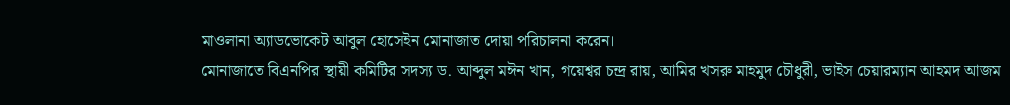মাওলানা অ্যাডভোকেট আবুল হোসেইন মোনাজাত দোয়া পরিচালনা করেন।
মোনাজাতে বিএনপির স্থায়ী কমিটির সদস্য ড. আব্দুল মঈন খান, গয়েশ্বর চন্দ্র রায়, আমির খসরু মাহমুদ চৌধুরী, ভাইস চেয়ারম্যান আহমদ আজম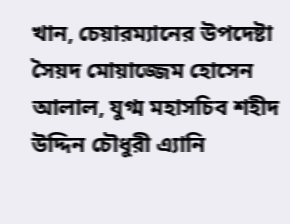খান, চেয়ারম্যানের উপদেষ্টা সৈয়দ মোয়াজ্জেম হোসেন আলাল, যুগ্ম মহাসচিব শহীদ উদ্দিন চৌধুরী এ্যানি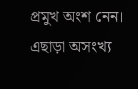প্রমুখ অংশ নেন।
এছাড়া অসংখ্য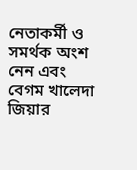নেতাকর্মী ও সমর্থক অংশ নেন এবং বেগম খালেদা জিয়ার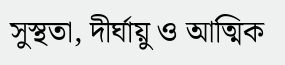সুস্থতা, দীর্ঘায়ু ও আত্মিক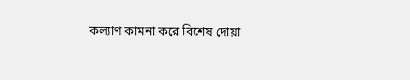কল্যাণ কামনা করে বিশেষ দোয়া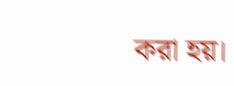করা হয়।